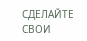СДЕЛАЙТЕ СВОИ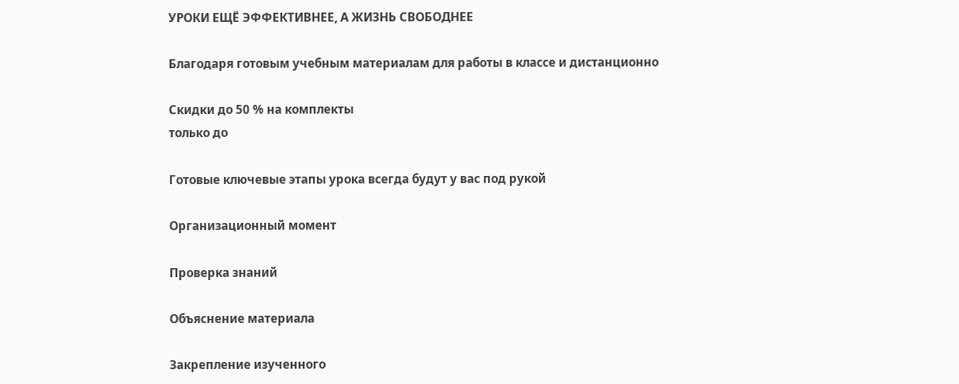УРОКИ ЕЩЁ ЭФФЕКТИВНЕЕ, А ЖИЗНЬ СВОБОДНЕЕ

Благодаря готовым учебным материалам для работы в классе и дистанционно

Скидки до 50 % на комплекты
только до

Готовые ключевые этапы урока всегда будут у вас под рукой

Организационный момент

Проверка знаний

Объяснение материала

Закрепление изученного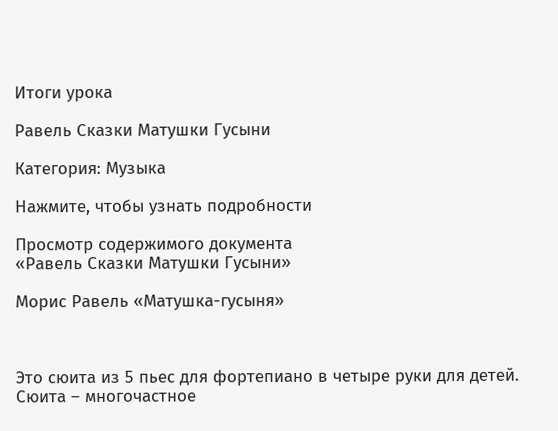Итоги урока

Равель Сказки Матушки Гусыни

Категория: Музыка

Нажмите, чтобы узнать подробности

Просмотр содержимого документа
«Равель Сказки Матушки Гусыни»

Морис Равель «Матушка-гусыня»



Это сюита из 5 пьес для фортепиано в четыре руки для детей. Сюита – многочастное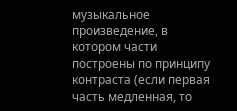музыкальное произведение, в котором части построены по принципу контраста (если первая часть медленная, то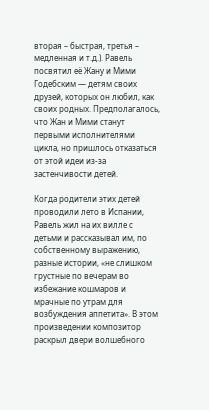вторая – быстрая, третья – медленная и т.д.). Равель посвятил её Жану и Мими Годебским — детям своих друзей, которых он любил, как своих родных. Предполагалось, что Жан и Мими станут первыми исполнителями цикла, но пришлось отказаться от этой идеи из-за застенчивости детей.

Когда родители этих детей проводили лето в Испании, Равель жил на их вилле с детьми и рассказывал им, по собственному выражению, разные истории, «не слишком грустные по вечерам во избежание кошмаров и мрачные по утрам для возбуждения аппетита». В этом произведении композитор раскрыл двери волшебного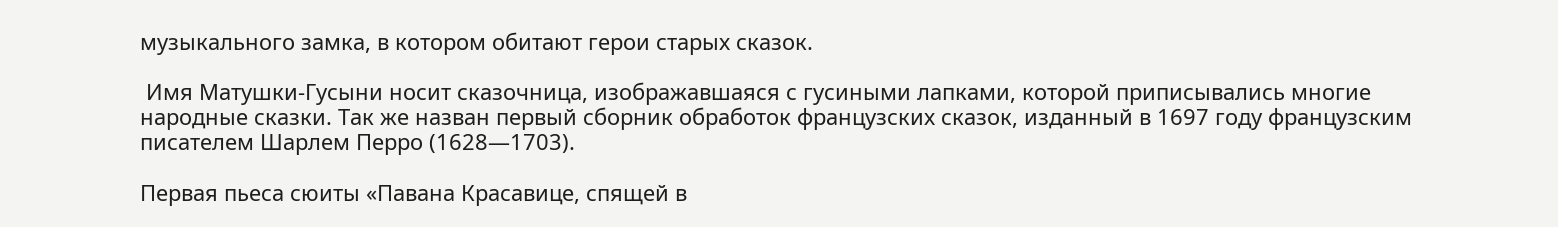музыкального замка, в котором обитают герои старых сказок.

 Имя Матушки-Гусыни носит сказочница, изображавшаяся с гусиными лапками, которой приписывались многие народные сказки. Так же назван первый сборник обработок французских сказок, изданный в 1697 году французским писателем Шарлем Перро (1628—1703).

Первая пьеса сюиты «Павана Красавице, спящей в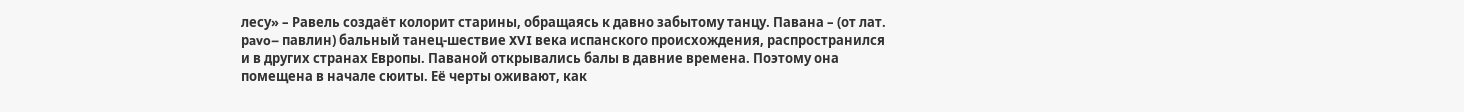лесу» – Равель создаёт колорит старины, обращаясь к давно забытому танцу. Павана – (от лат. рavo– павлин) бальный танец-шествие XVI века испанского происхождения, распространился и в других странах Европы. Паваной открывались балы в давние времена. Поэтому она помещена в начале сюиты. Её черты оживают, как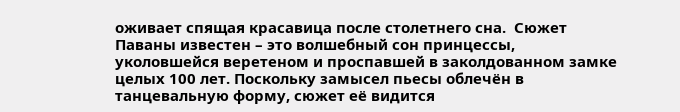оживает спящая красавица после столетнего сна.  Сюжет Паваны известен – это волшебный сон принцессы, уколовшейся веретеном и проспавшей в заколдованном замке целых 100 лет. Поскольку замысел пьесы облечён в танцевальную форму, сюжет её видится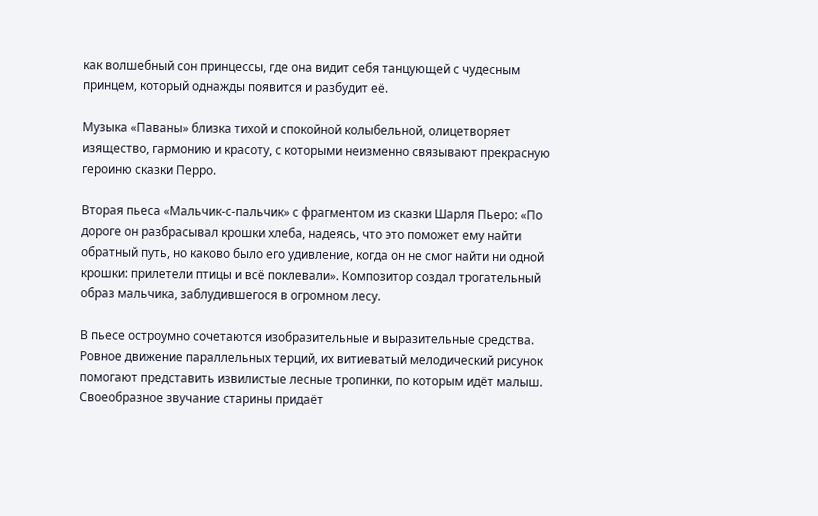как волшебный сон принцессы, где она видит себя танцующей с чудесным принцем, который однажды появится и разбудит её.

Музыка «Паваны» близка тихой и спокойной колыбельной, олицетворяет изящество, гармонию и красоту, с которыми неизменно связывают прекрасную героиню сказки Перро.

Вторая пьеса «Мальчик-с-пальчик» с фрагментом из сказки Шарля Пьеро: «По дороге он разбрасывал крошки хлеба, надеясь, что это поможет ему найти обратный путь, но каково было его удивление, когда он не смог найти ни одной крошки: прилетели птицы и всё поклевали». Композитор создал трогательный образ мальчика, заблудившегося в огромном лесу.

В пьесе остроумно сочетаются изобразительные и выразительные средства. Ровное движение параллельных терций, их витиеватый мелодический рисунок помогают представить извилистые лесные тропинки, по которым идёт малыш. Своеобразное звучание старины придаёт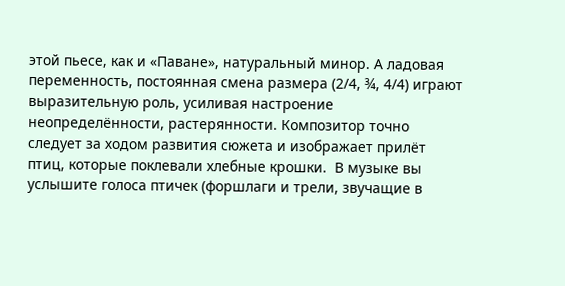этой пьесе, как и «Паване», натуральный минор. А ладовая переменность, постоянная смена размера (2/4, ¾, 4/4) играют выразительную роль, усиливая настроение неопределённости, растерянности. Композитор точно следует за ходом развития сюжета и изображает прилёт птиц, которые поклевали хлебные крошки.  В музыке вы услышите голоса птичек (форшлаги и трели, звучащие в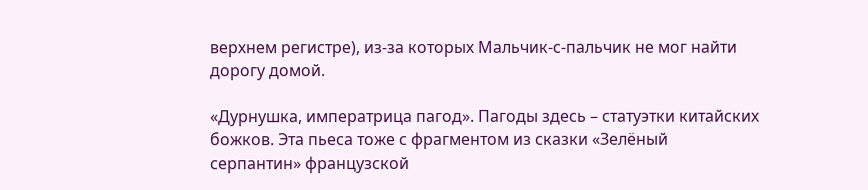верхнем регистре), из-за которых Мальчик-с-пальчик не мог найти дорогу домой.

«Дурнушка, императрица пагод». Пагоды здесь – статуэтки китайских божков. Эта пьеса тоже с фрагментом из сказки «Зелёный серпантин» французской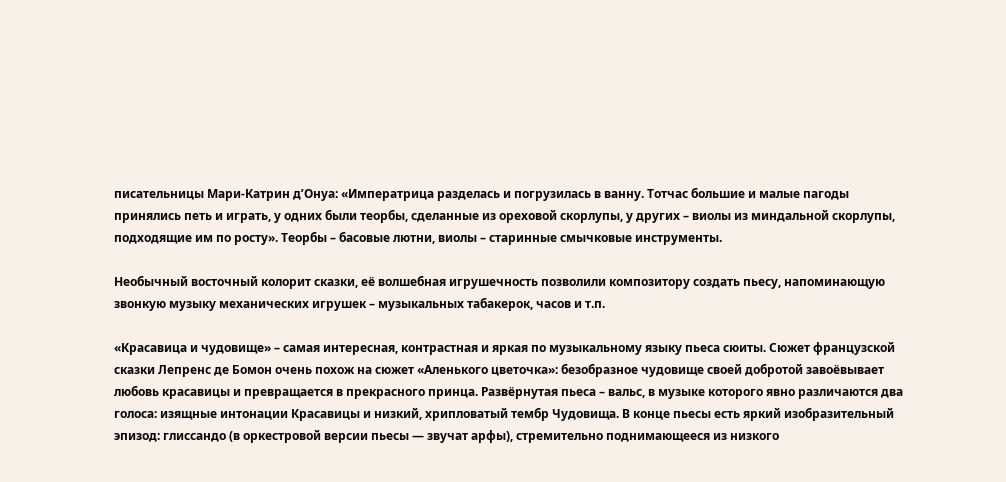писательницы Мари-Катрин д’Онуа: «Императрица разделась и погрузилась в ванну. Тотчас большие и малые пагоды принялись петь и играть, у одних были теорбы, сделанные из ореховой скорлупы, у других – виолы из миндальной скорлупы, подходящие им по росту». Теорбы – басовые лютни, виолы – старинные смычковые инструменты.

Необычный восточный колорит сказки, её волшебная игрушечность позволили композитору создать пьесу, напоминающую звонкую музыку механических игрушек – музыкальных табакерок, часов и т.п.

«Красавица и чудовище» – самая интересная, контрастная и яркая по музыкальному языку пьеса сюиты. Сюжет французской сказки Лепренс де Бомон очень похож на сюжет «Аленького цветочка»: безобразное чудовище своей добротой завоёвывает любовь красавицы и превращается в прекрасного принца. Развёрнутая пьеса – вальс, в музыке которого явно различаются два голоса: изящные интонации Красавицы и низкий, хрипловатый тембр Чудовища. В конце пьесы есть яркий изобразительный эпизод: глиссандо (в оркестровой версии пьесы — звучат арфы), стремительно поднимающееся из низкого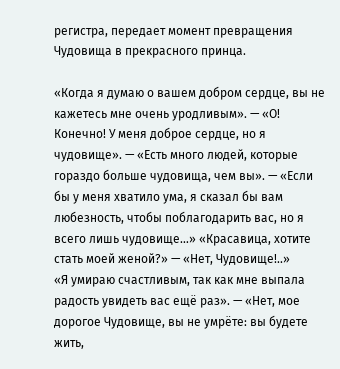регистра, передает момент превращения Чудовища в прекрасного принца.

«Когда я думаю о вашем добром сердце, вы не кажетесь мне очень уродливым». — «О! Конечно! У меня доброе сердце, но я чудовище». — «Есть много людей, которые гораздо больше чудовища, чем вы». — «Если бы у меня хватило ума, я сказал бы вам любезность, чтобы поблагодарить вас, но я всего лишь чудовище…» «Красавица, хотите стать моей женой?» — «Нет, Чудовище!..»
«Я умираю счастливым, так как мне выпала радость увидеть вас ещё раз». — «Нет, мое дорогое Чудовище, вы не умрёте: вы будете жить,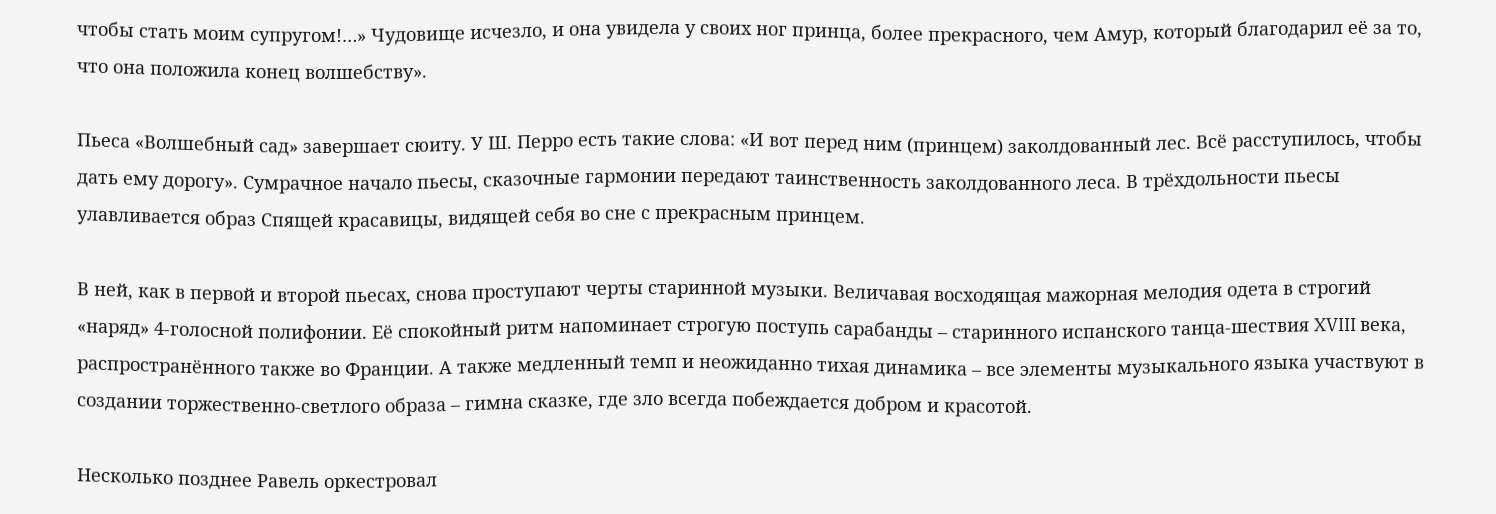чтобы стать моим супругом!…» Чудовище исчезло, и она увидела у своих ног принца, более прекрасного, чем Амур, который благодарил её за то, что она положила конец волшебству».

Пьеса «Волшебный сад» завершает сюиту. У Ш. Перро есть такие слова: «И вот перед ним (принцем) заколдованный лес. Всё расступилось, чтобы дать ему дорогу». Сумрачное начало пьесы, сказочные гармонии передают таинственность заколдованного леса. В трёхдольности пьесы улавливается образ Спящей красавицы, видящей себя во сне с прекрасным принцем.

В ней, как в первой и второй пьесах, снова проступают черты старинной музыки. Величавая восходящая мажорная мелодия одета в строгий «наряд» 4-голосной полифонии. Её спокойный ритм напоминает строгую поступь сарабанды – старинного испанского танца-шествия XVIII века, распространённого также во Франции. А также медленный темп и неожиданно тихая динамика – все элементы музыкального языка участвуют в создании торжественно-светлого образа – гимна сказке, где зло всегда побеждается добром и красотой.

Несколько позднее Равель оркестровал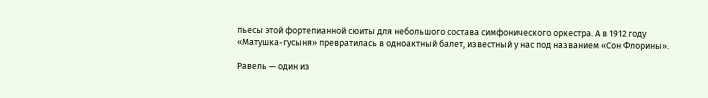пьесы этой фортепианной сюиты для небольшого состава симфонического оркестра. А в 1912 году «Матушка-гусыня» превратилась в одноактный балет, известный у нас под названием «Сон Флорины».

Равель — один из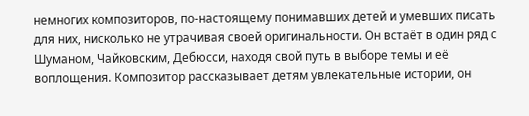немногих композиторов, по-настоящему понимавших детей и умевших писать для них, нисколько не утрачивая своей оригинальности. Он встаёт в один ряд с Шуманом, Чайковским, Дебюсси, находя свой путь в выборе темы и её воплощения. Композитор рассказывает детям увлекательные истории, он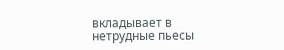вкладывает в нетрудные пьесы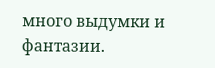много выдумки и фантазии.